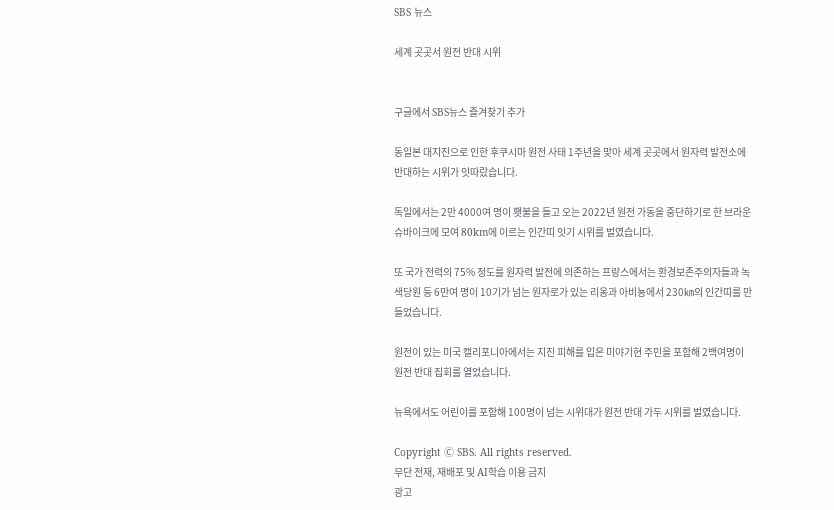SBS 뉴스

세계 곳곳서 원전 반대 시위


구글에서 SBS뉴스 즐겨찾기 추가

동일본 대지진으로 인한 후쿠시마 원전 사태 1주년을 맞아 세계 곳곳에서 원자력 발전소에 반대하는 시위가 잇따랐습니다.

독일에서는 2만 4000여 명이 횃불을 들고 오는 2022년 원전 가동을 중단하기로 한 브라운슈바이크에 모여 80km에 이르는 인간띠 잇기 시위를 벌였습니다.

또 국가 전력의 75% 정도를 원자력 발전에 의존하는 프랑스에서는 환경보존주의자들과 녹색당원 등 6만여 명이 10기가 넘는 원자로가 있는 리옹과 아비뇽에서 230㎞의 인간띠를 만들었습니다.

원전이 있는 미국 캘리포니아에서는 지진 피해를 입은 미야기현 주민을 포함해 2백여명이 원전 반대 집회를 열었습니다.

뉴욕에서도 어린이를 포함해 100명이 넘는 시위대가 원전 반대 가두 시위를 벌였습니다.

Copyright Ⓒ SBS. All rights reserved.
무단 전재, 재배포 및 AI학습 이용 금지
광고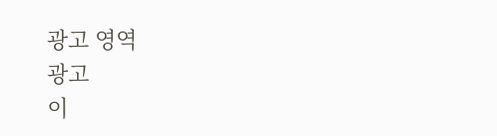광고 영역
광고
이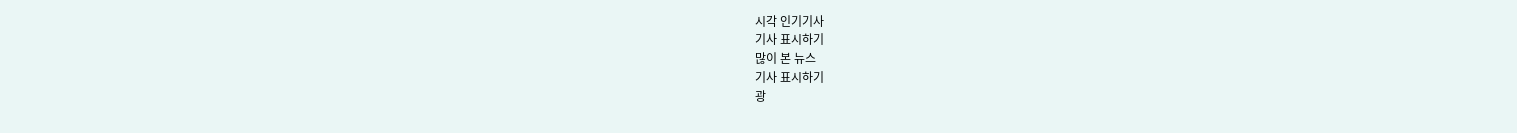시각 인기기사
기사 표시하기
많이 본 뉴스
기사 표시하기
광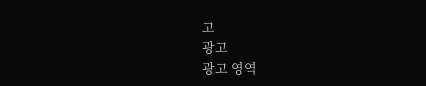고
광고
광고 영역